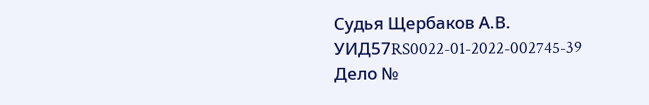Судья Щербаков А.В. УИД57RS0022-01-2022-002745-39
Дело №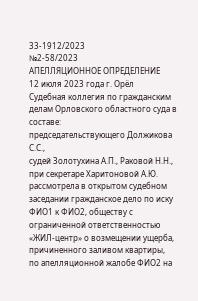33-1912/2023
№2-58/2023
АПЕЛЛЯЦИОННОЕ ОПРЕДЕЛЕНИЕ
12 июля 2023 года г. Орёл
Судебная коллегия по гражданским делам Орловского областного суда в составе:
председательствующего Должикова С.С.,
судей Золотухина А.П., Раковой Н.Н.,
при секретаре Харитоновой А.Ю.
рассмотрела в открытом судебном заседании гражданское дело по иску ФИО1 к ФИО2, обществу с ограниченной ответственностью «ЖИЛ-центр» о возмещении ущерба, причиненного заливом квартиры,
по апелляционной жалобе ФИО2 на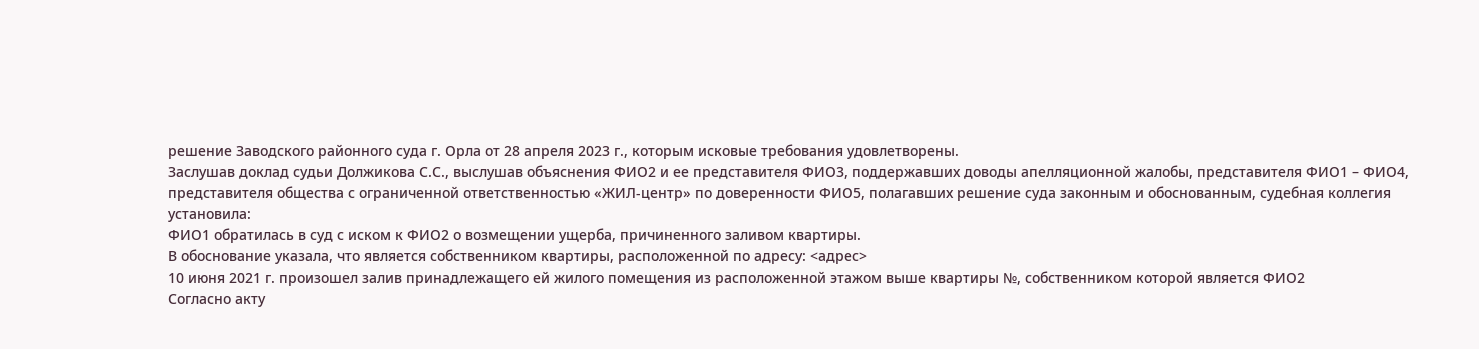решение Заводского районного суда г. Орла от 28 апреля 2023 г., которым исковые требования удовлетворены.
Заслушав доклад судьи Должикова С.С., выслушав объяснения ФИО2 и ее представителя ФИО3, поддержавших доводы апелляционной жалобы, представителя ФИО1 – ФИО4, представителя общества с ограниченной ответственностью «ЖИЛ-центр» по доверенности ФИО5, полагавших решение суда законным и обоснованным, судебная коллегия
установила:
ФИО1 обратилась в суд с иском к ФИО2 о возмещении ущерба, причиненного заливом квартиры.
В обоснование указала, что является собственником квартиры, расположенной по адресу: <адрес>
10 июня 2021 г. произошел залив принадлежащего ей жилого помещения из расположенной этажом выше квартиры №, собственником которой является ФИО2
Согласно акту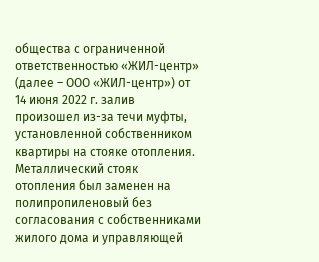общества с ограниченной ответственностью «ЖИЛ-центр» (далее – ООО «ЖИЛ-центр») от 14 июня 2022 г. залив произошел из-за течи муфты, установленной собственником квартиры на стояке отопления. Металлический стояк отопления был заменен на полипропиленовый без согласования с собственниками жилого дома и управляющей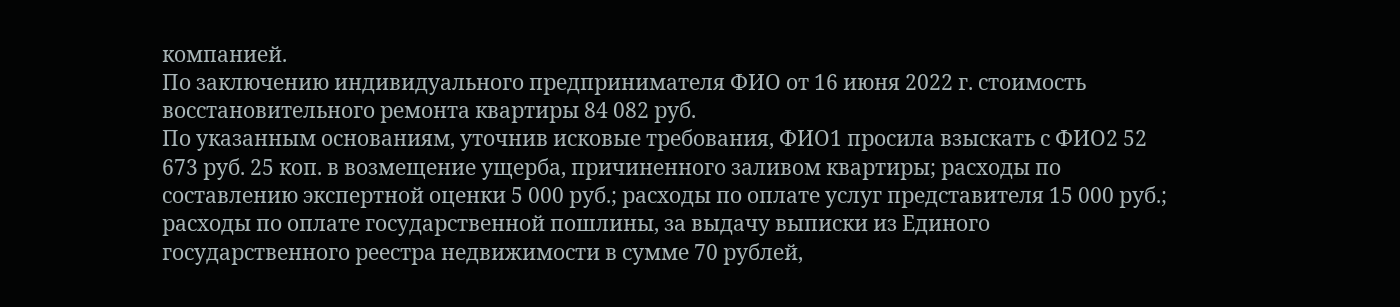компанией.
По заключению индивидуального предпринимателя ФИО от 16 июня 2022 г. стоимость восстановительного ремонта квартиры 84 082 руб.
По указанным основаниям, уточнив исковые требования, ФИО1 просила взыскать с ФИО2 52 673 руб. 25 коп. в возмещение ущерба, причиненного заливом квартиры; расходы по составлению экспертной оценки 5 000 руб.; расходы по оплате услуг представителя 15 000 руб.; расходы по оплате государственной пошлины, за выдачу выписки из Единого государственного реестра недвижимости в сумме 70 рублей,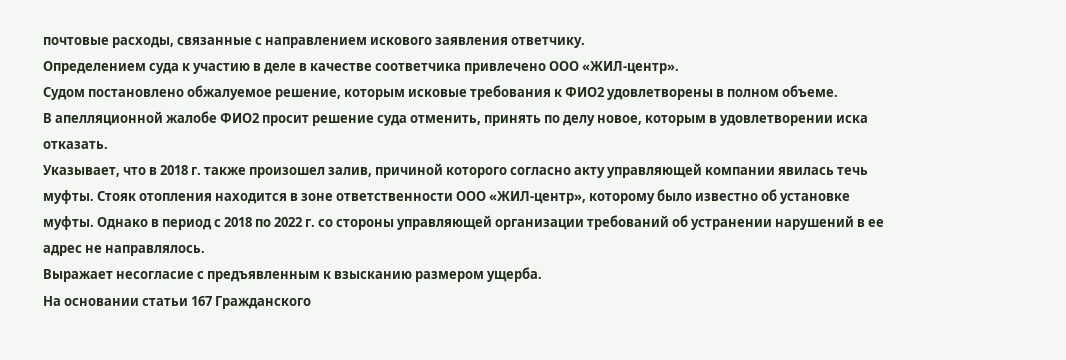почтовые расходы, связанные с направлением искового заявления ответчику.
Определением суда к участию в деле в качестве соответчика привлечено ООО «ЖИЛ-центр».
Судом постановлено обжалуемое решение, которым исковые требования к ФИО2 удовлетворены в полном объеме.
В апелляционной жалобе ФИО2 просит решение суда отменить, принять по делу новое, которым в удовлетворении иска отказать.
Указывает, что в 2018 г. также произошел залив, причиной которого согласно акту управляющей компании явилась течь муфты. Стояк отопления находится в зоне ответственности ООО «ЖИЛ-центр», которому было известно об установке муфты. Однако в период с 2018 по 2022 г. со стороны управляющей организации требований об устранении нарушений в ее адрес не направлялось.
Выражает несогласие с предъявленным к взысканию размером ущерба.
На основании статьи 167 Гражданского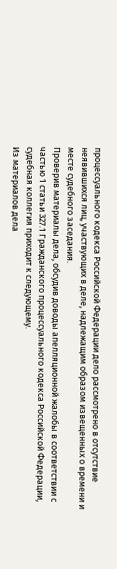процессуального кодекса Российской Федерации дело рассмотрено в отсутствие неявившихся лиц, участвующих в деле, надлежащим образом извещенных о времени и месте судебного заседания.
Проверив материалы дела, обсудив доводы апелляционной жалобы в соответствии с частью 1 статьи 327.1 Гражданского процессуального кодекса Российской Федерации, судебная коллегия приходит к следующему.
Из материалов дела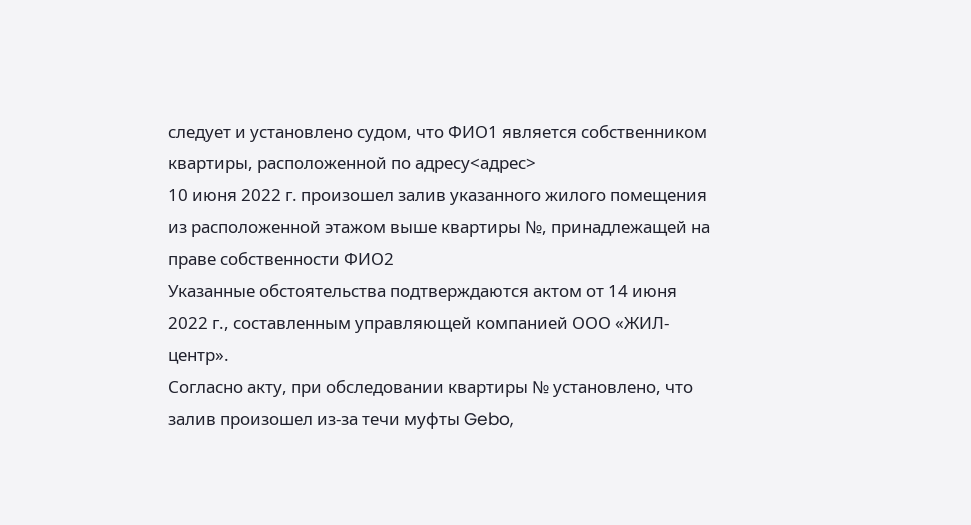следует и установлено судом, что ФИО1 является собственником квартиры, расположенной по адресу<адрес>
10 июня 2022 г. произошел залив указанного жилого помещения из расположенной этажом выше квартиры №, принадлежащей на праве собственности ФИО2
Указанные обстоятельства подтверждаются актом от 14 июня 2022 г., составленным управляющей компанией ООО «ЖИЛ-центр».
Согласно акту, при обследовании квартиры № установлено, что залив произошел из-за течи муфты Gebo,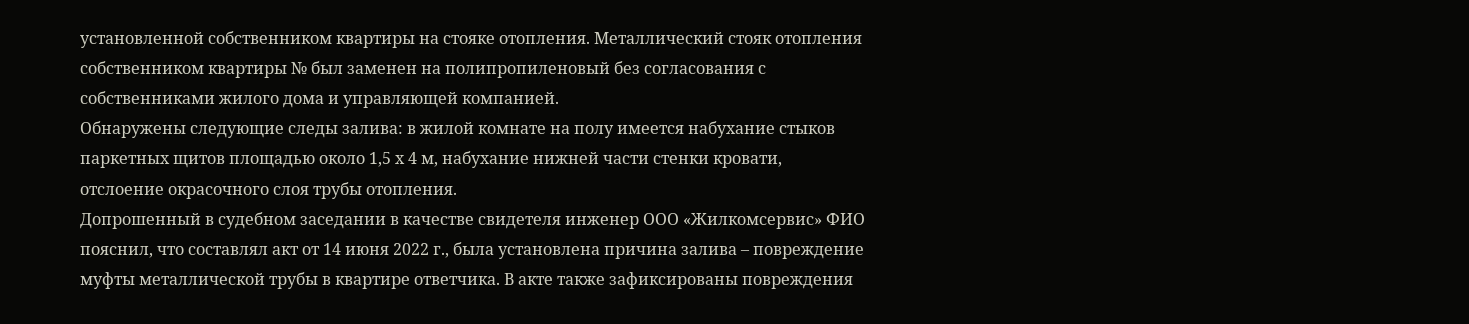установленной собственником квартиры на стояке отопления. Металлический стояк отопления собственником квартиры № был заменен на полипропиленовый без согласования с собственниками жилого дома и управляющей компанией.
Обнаружены следующие следы залива: в жилой комнате на полу имеется набухание стыков паркетных щитов площадью около 1,5 х 4 м, набухание нижней части стенки кровати, отслоение окрасочного слоя трубы отопления.
Допрошенный в судебном заседании в качестве свидетеля инженер ООО «Жилкомсервис» ФИО пояснил, что составлял акт от 14 июня 2022 г., была установлена причина залива – повреждение муфты металлической трубы в квартире ответчика. В акте также зафиксированы повреждения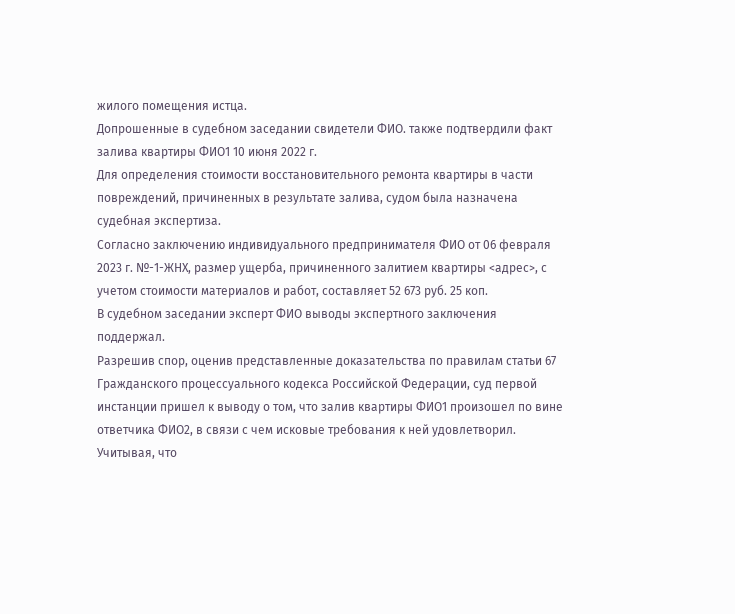жилого помещения истца.
Допрошенные в судебном заседании свидетели ФИО. также подтвердили факт залива квартиры ФИО1 10 июня 2022 г.
Для определения стоимости восстановительного ремонта квартиры в части повреждений, причиненных в результате залива, судом была назначена судебная экспертиза.
Согласно заключению индивидуального предпринимателя ФИО от 06 февраля 2023 г. №-1-ЖНХ, размер ущерба, причиненного залитием квартиры <адрес>, с учетом стоимости материалов и работ, составляет 52 673 руб. 25 коп.
В судебном заседании эксперт ФИО выводы экспертного заключения поддержал.
Разрешив спор, оценив представленные доказательства по правилам статьи 67 Гражданского процессуального кодекса Российской Федерации, суд первой инстанции пришел к выводу о том, что залив квартиры ФИО1 произошел по вине ответчика ФИО2, в связи с чем исковые требования к ней удовлетворил.
Учитывая, что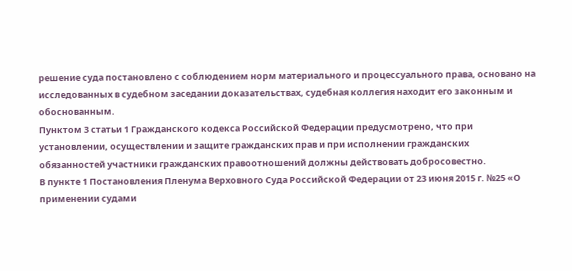решение суда постановлено с соблюдением норм материального и процессуального права, основано на исследованных в судебном заседании доказательствах, судебная коллегия находит его законным и обоснованным.
Пунктом 3 статьи 1 Гражданского кодекса Российской Федерации предусмотрено, что при установлении, осуществлении и защите гражданских прав и при исполнении гражданских обязанностей участники гражданских правоотношений должны действовать добросовестно.
В пункте 1 Постановления Пленума Верховного Суда Российской Федерации от 23 июня 2015 г. №25 «О применении судами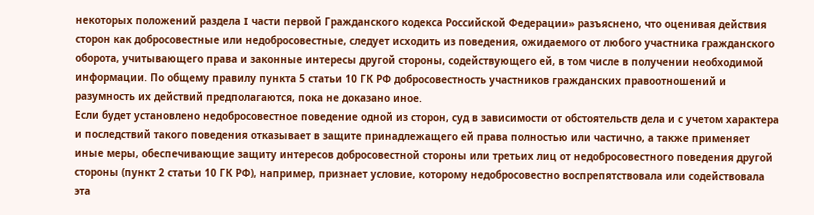некоторых положений раздела I части первой Гражданского кодекса Российской Федерации» разъяснено, что оценивая действия сторон как добросовестные или недобросовестные, следует исходить из поведения, ожидаемого от любого участника гражданского оборота, учитывающего права и законные интересы другой стороны, содействующего ей, в том числе в получении необходимой информации. По общему правилу пункта 5 статьи 10 ГК РФ добросовестность участников гражданских правоотношений и разумность их действий предполагаются, пока не доказано иное.
Если будет установлено недобросовестное поведение одной из сторон, суд в зависимости от обстоятельств дела и с учетом характера и последствий такого поведения отказывает в защите принадлежащего ей права полностью или частично, а также применяет иные меры, обеспечивающие защиту интересов добросовестной стороны или третьих лиц от недобросовестного поведения другой стороны (пункт 2 статьи 10 ГК РФ), например, признает условие, которому недобросовестно воспрепятствовала или содействовала эта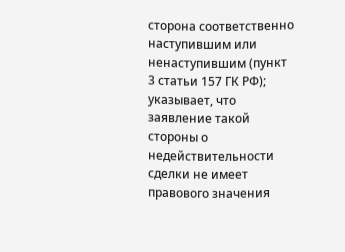сторона соответственно наступившим или ненаступившим (пункт 3 статьи 157 ГК РФ); указывает, что заявление такой стороны о недействительности сделки не имеет правового значения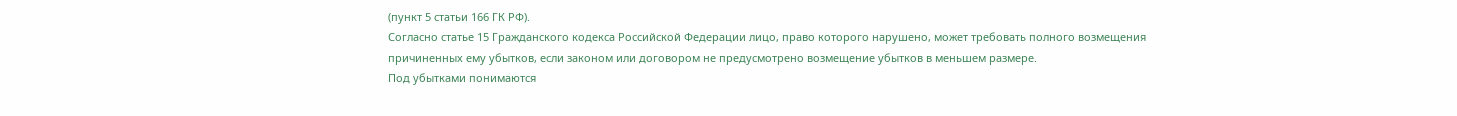(пункт 5 статьи 166 ГК РФ).
Согласно статье 15 Гражданского кодекса Российской Федерации лицо, право которого нарушено, может требовать полного возмещения причиненных ему убытков, если законом или договором не предусмотрено возмещение убытков в меньшем размере.
Под убытками понимаются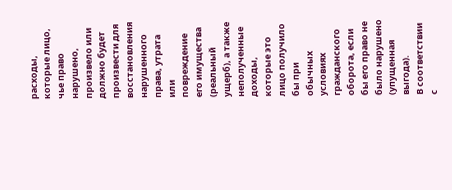расходы, которые лицо, чье право нарушено, произвело или должно будет произвести для восстановления нарушенного права, утрата или повреждение его имущества (реальный ущерб), а также неполученные доходы, которые это лицо получило бы при обычных условиях гражданского оборота, если бы его право не было нарушено (упущенная выгода).
В соответствии с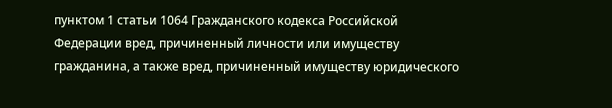пунктом 1 статьи 1064 Гражданского кодекса Российской Федерации вред, причиненный личности или имуществу гражданина, а также вред, причиненный имуществу юридического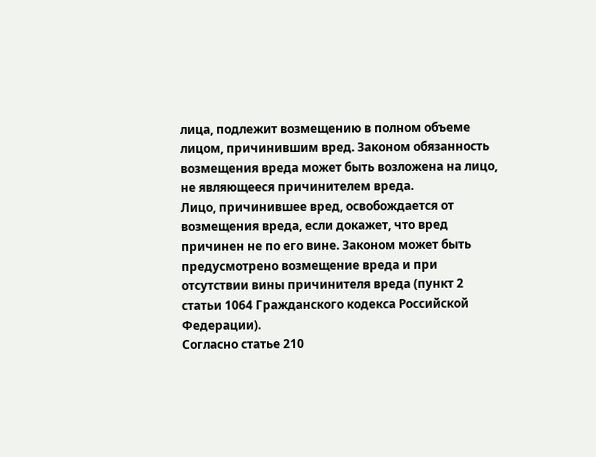лица, подлежит возмещению в полном объеме лицом, причинившим вред. Законом обязанность возмещения вреда может быть возложена на лицо, не являющееся причинителем вреда.
Лицо, причинившее вред, освобождается от возмещения вреда, если докажет, что вред причинен не по его вине. Законом может быть предусмотрено возмещение вреда и при отсутствии вины причинителя вреда (пункт 2 статьи 1064 Гражданского кодекса Российской Федерации).
Согласно статье 210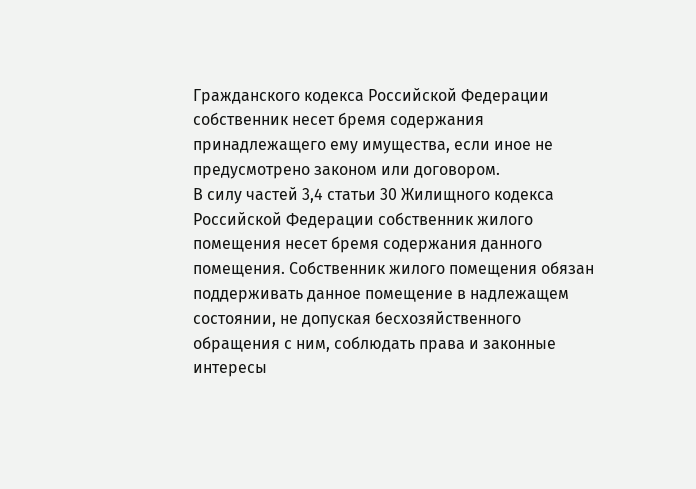Гражданского кодекса Российской Федерации собственник несет бремя содержания принадлежащего ему имущества, если иное не предусмотрено законом или договором.
В силу частей 3,4 статьи 30 Жилищного кодекса Российской Федерации собственник жилого помещения несет бремя содержания данного помещения. Собственник жилого помещения обязан поддерживать данное помещение в надлежащем состоянии, не допуская бесхозяйственного обращения с ним, соблюдать права и законные интересы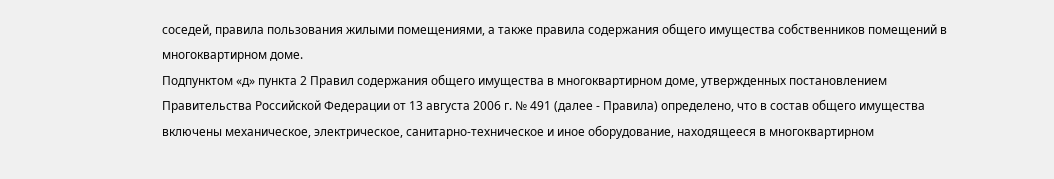соседей, правила пользования жилыми помещениями, а также правила содержания общего имущества собственников помещений в многоквартирном доме.
Подпунктом «д» пункта 2 Правил содержания общего имущества в многоквартирном доме, утвержденных постановлением Правительства Российской Федерации от 13 августа 2006 г. № 491 (далее - Правила) определено, что в состав общего имущества включены механическое, электрическое, санитарно-техническое и иное оборудование, находящееся в многоквартирном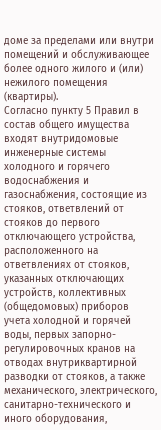доме за пределами или внутри помещений и обслуживающее более одного жилого и (или) нежилого помещения (квартиры).
Согласно пункту 5 Правил в состав общего имущества входят внутридомовые инженерные системы холодного и горячего водоснабжения и газоснабжения, состоящие из стояков, ответвлений от стояков до первого отключающего устройства, расположенного на ответвлениях от стояков, указанных отключающих устройств, коллективных (общедомовых) приборов учета холодной и горячей воды, первых запорно-регулировочных кранов на отводах внутриквартирной разводки от стояков, а также механического, электрического, санитарно-технического и иного оборудования,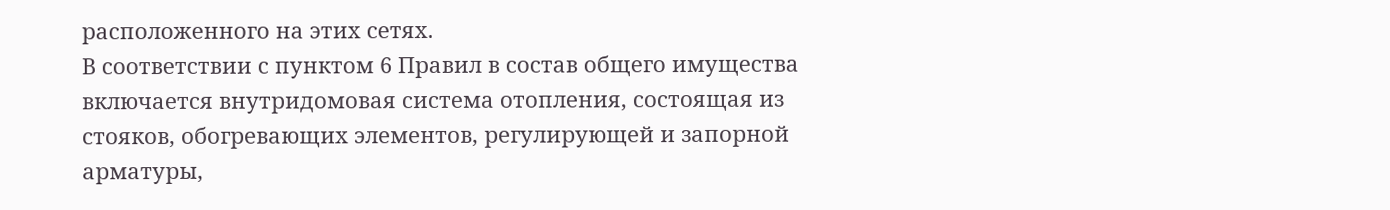расположенного на этих сетях.
В соответствии с пунктом 6 Правил в состав общего имущества включается внутридомовая система отопления, состоящая из стояков, обогревающих элементов, регулирующей и запорной арматуры,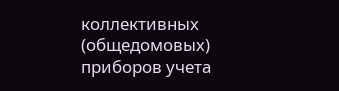коллективных (общедомовых) приборов учета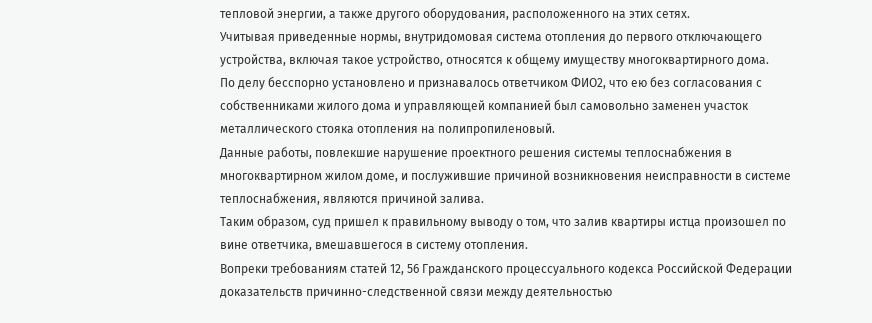тепловой энергии, а также другого оборудования, расположенного на этих сетях.
Учитывая приведенные нормы, внутридомовая система отопления до первого отключающего устройства, включая такое устройство, относятся к общему имуществу многоквартирного дома.
По делу бесспорно установлено и признавалось ответчиком ФИО2, что ею без согласования с собственниками жилого дома и управляющей компанией был самовольно заменен участок металлического стояка отопления на полипропиленовый.
Данные работы, повлекшие нарушение проектного решения системы теплоснабжения в многоквартирном жилом доме, и послужившие причиной возникновения неисправности в системе теплоснабжения, являются причиной залива.
Таким образом, суд пришел к правильному выводу о том, что залив квартиры истца произошел по вине ответчика, вмешавшегося в систему отопления.
Вопреки требованиям статей 12, 56 Гражданского процессуального кодекса Российской Федерации доказательств причинно-следственной связи между деятельностью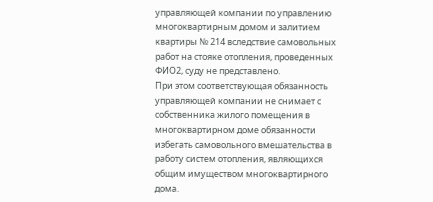управляющей компании по управлению многоквартирным домом и залитием квартиры № 214 вследствие самовольных работ на стояке отопления, проведенных ФИО2, суду не представлено.
При этом соответствующая обязанность управляющей компании не снимает с собственника жилого помещения в многоквартирном доме обязанности избегать самовольного вмешательства в работу систем отопления, являющихся общим имуществом многоквартирного дома.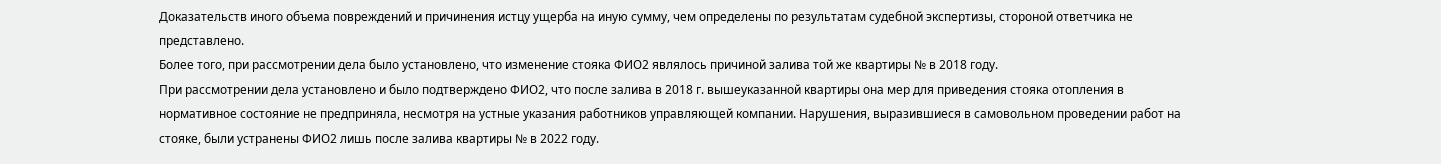Доказательств иного объема повреждений и причинения истцу ущерба на иную сумму, чем определены по результатам судебной экспертизы, стороной ответчика не представлено.
Более того, при рассмотрении дела было установлено, что изменение стояка ФИО2 являлось причиной залива той же квартиры № в 2018 году.
При рассмотрении дела установлено и было подтверждено ФИО2, что после залива в 2018 г. вышеуказанной квартиры она мер для приведения стояка отопления в нормативное состояние не предприняла, несмотря на устные указания работников управляющей компании. Нарушения, выразившиеся в самовольном проведении работ на стояке, были устранены ФИО2 лишь после залива квартиры № в 2022 году.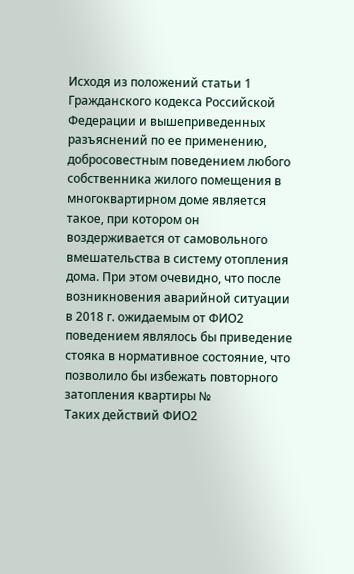Исходя из положений статьи 1 Гражданского кодекса Российской Федерации и вышеприведенных разъяснений по ее применению, добросовестным поведением любого собственника жилого помещения в многоквартирном доме является такое, при котором он воздерживается от самовольного вмешательства в систему отопления дома. При этом очевидно, что после возникновения аварийной ситуации в 2018 г. ожидаемым от ФИО2 поведением являлось бы приведение стояка в нормативное состояние, что позволило бы избежать повторного затопления квартиры №
Таких действий ФИО2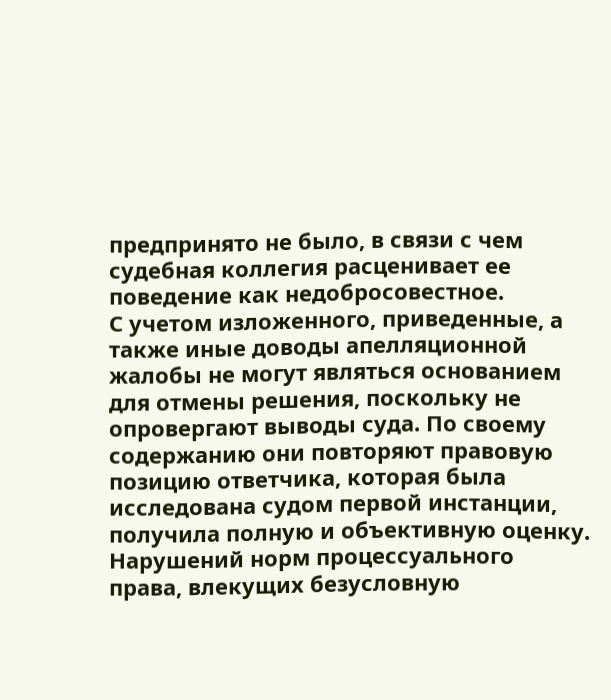предпринято не было, в связи с чем судебная коллегия расценивает ее поведение как недобросовестное.
С учетом изложенного, приведенные, а также иные доводы апелляционной жалобы не могут являться основанием для отмены решения, поскольку не опровергают выводы суда. По своему содержанию они повторяют правовую позицию ответчика, которая была исследована судом первой инстанции, получила полную и объективную оценку.
Нарушений норм процессуального права, влекущих безусловную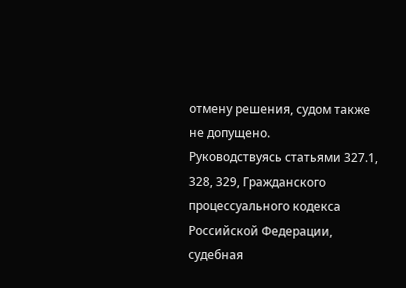отмену решения, судом также не допущено.
Руководствуясь статьями 327.1, 328, 329, Гражданского процессуального кодекса Российской Федерации, судебная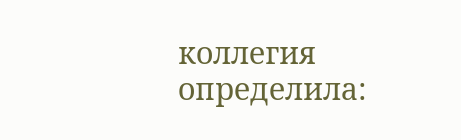коллегия
определила: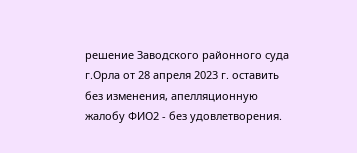решение Заводского районного суда г.Орла от 28 апреля 2023 г. оставить без изменения, апелляционную жалобу ФИО2 - без удовлетворения.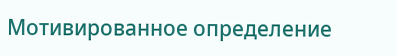Мотивированное определение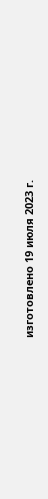изготовлено 19 июля 2023 г.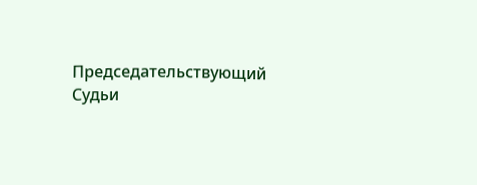Председательствующий
Судьи